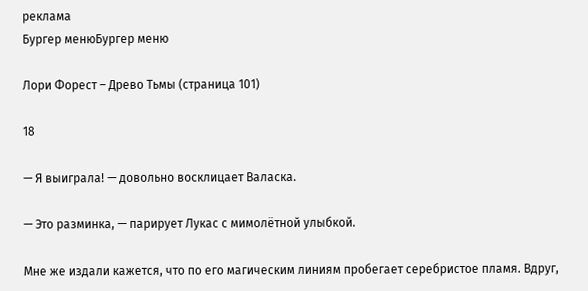реклама
Бургер менюБургер меню

Лори Форест – Древо Тьмы (страница 101)

18

— Я выиграла! — довольно восклицает Валаска.

— Это разминка, — парирует Лукас с мимолётной улыбкой.

Мне же издали кажется, что по его магическим линиям пробегает серебристое пламя. Вдруг,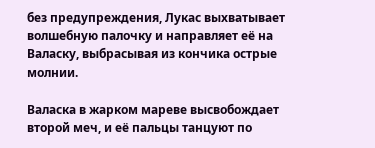без предупреждения, Лукас выхватывает волшебную палочку и направляет её на Валаску, выбрасывая из кончика острые молнии.

Валаска в жарком мареве высвобождает второй меч, и её пальцы танцуют по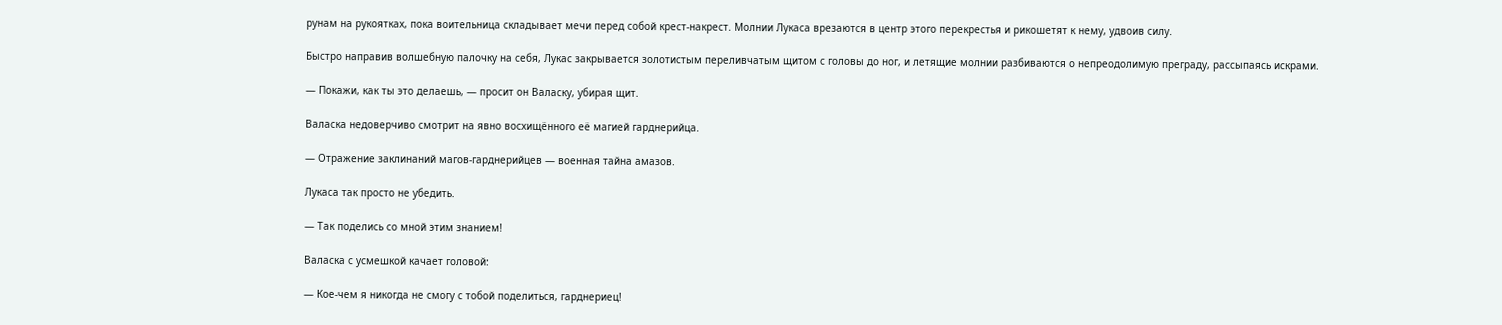рунам на рукоятках, пока воительница складывает мечи перед собой крест-накрест. Молнии Лукаса врезаются в центр этого перекрестья и рикошетят к нему, удвоив силу.

Быстро направив волшебную палочку на себя, Лукас закрывается золотистым переливчатым щитом с головы до ног, и летящие молнии разбиваются о непреодолимую преграду, рассыпаясь искрами.

— Покажи, как ты это делаешь, — просит он Валаску, убирая щит.

Валаска недоверчиво смотрит на явно восхищённого её магией гарднерийца.

— Отражение заклинаний магов-гарднерийцев — военная тайна амазов.

Лукаса так просто не убедить.

— Так поделись со мной этим знанием!

Валаска с усмешкой качает головой:

— Кое-чем я никогда не смогу с тобой поделиться, гарднериец!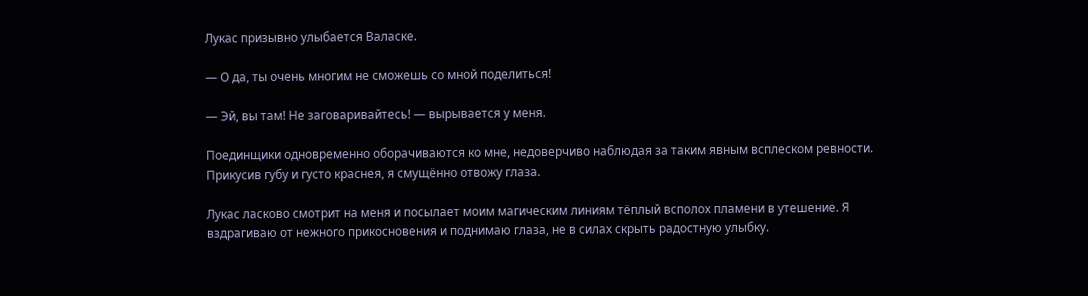Лукас призывно улыбается Валаске.

— О да, ты очень многим не сможешь со мной поделиться!

— Эй, вы там! Не заговаривайтесь! — вырывается у меня.

Поединщики одновременно оборачиваются ко мне, недоверчиво наблюдая за таким явным всплеском ревности. Прикусив губу и густо краснея, я смущённо отвожу глаза.

Лукас ласково смотрит на меня и посылает моим магическим линиям тёплый всполох пламени в утешение. Я вздрагиваю от нежного прикосновения и поднимаю глаза, не в силах скрыть радостную улыбку.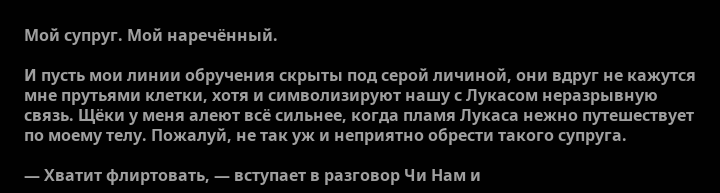Мой супруг. Мой наречённый.

И пусть мои линии обручения скрыты под серой личиной, они вдруг не кажутся мне прутьями клетки, хотя и символизируют нашу с Лукасом неразрывную связь. Щёки у меня алеют всё сильнее, когда пламя Лукаса нежно путешествует по моему телу. Пожалуй, не так уж и неприятно обрести такого супруга.

— Хватит флиртовать, — вступает в разговор Чи Нам и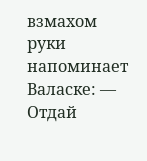взмахом руки напоминает Валаске: — Отдай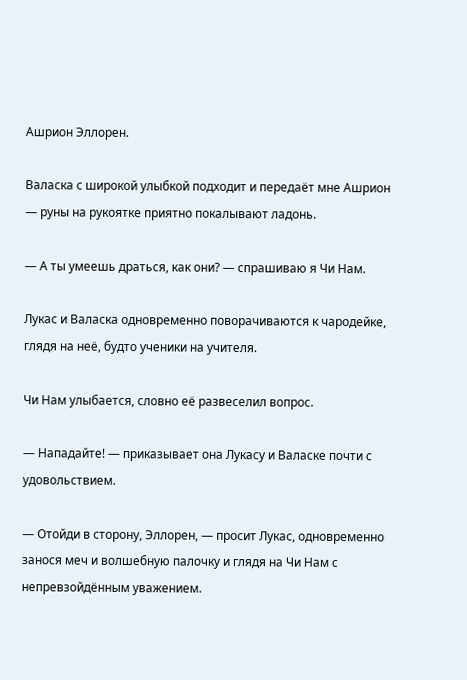Ашрион Эллорен.

Валаска с широкой улыбкой подходит и передаёт мне Ашрион — руны на рукоятке приятно покалывают ладонь.

— А ты умеешь драться, как они? — спрашиваю я Чи Нам.

Лукас и Валаска одновременно поворачиваются к чародейке, глядя на неё, будто ученики на учителя.

Чи Нам улыбается, словно её развеселил вопрос.

— Нападайте! — приказывает она Лукасу и Валаске почти с удовольствием.

— Отойди в сторону, Эллорен, — просит Лукас, одновременно занося меч и волшебную палочку и глядя на Чи Нам с непревзойдённым уважением.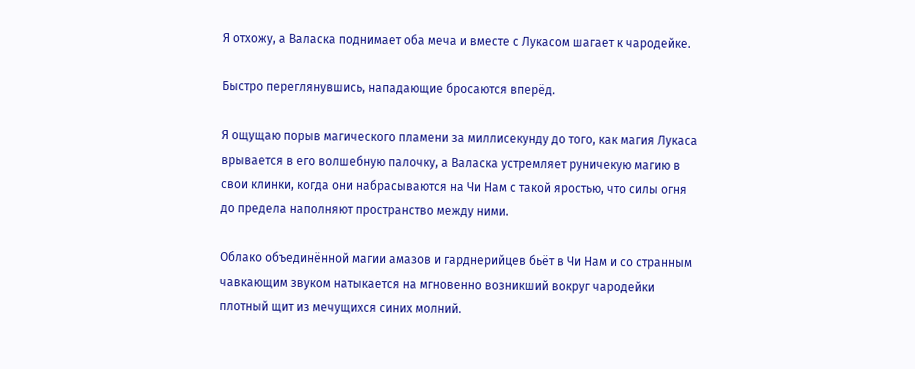Я отхожу, а Валаска поднимает оба меча и вместе с Лукасом шагает к чародейке.

Быстро переглянувшись, нападающие бросаются вперёд.

Я ощущаю порыв магического пламени за миллисекунду до того, как магия Лукаса врывается в его волшебную палочку, а Валаска устремляет руничекую магию в свои клинки, когда они набрасываются на Чи Нам с такой яростью, что силы огня до предела наполняют пространство между ними.

Облако объединённой магии амазов и гарднерийцев бьёт в Чи Нам и со странным чавкающим звуком натыкается на мгновенно возникший вокруг чародейки плотный щит из мечущихся синих молний.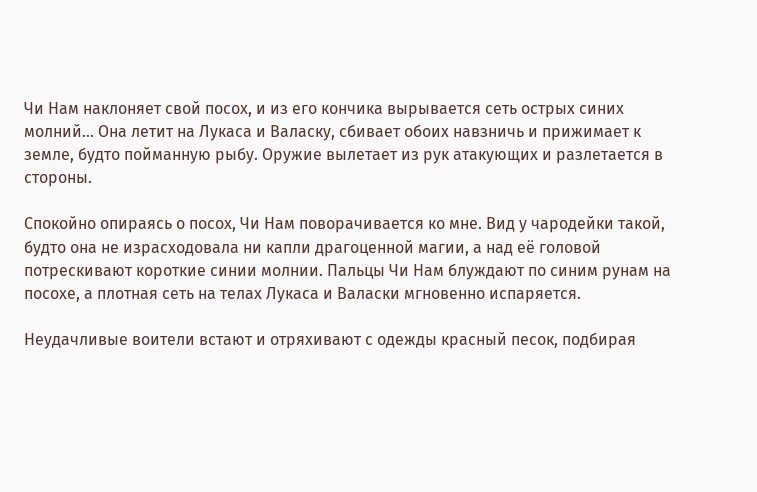Чи Нам наклоняет свой посох, и из его кончика вырывается сеть острых синих молний… Она летит на Лукаса и Валаску, сбивает обоих навзничь и прижимает к земле, будто пойманную рыбу. Оружие вылетает из рук атакующих и разлетается в стороны.

Спокойно опираясь о посох, Чи Нам поворачивается ко мне. Вид у чародейки такой, будто она не израсходовала ни капли драгоценной магии, а над её головой потрескивают короткие синии молнии. Пальцы Чи Нам блуждают по синим рунам на посохе, а плотная сеть на телах Лукаса и Валаски мгновенно испаряется.

Неудачливые воители встают и отряхивают с одежды красный песок, подбирая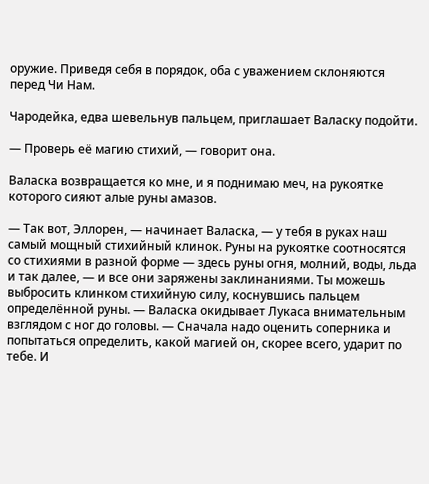оружие. Приведя себя в порядок, оба с уважением склоняются перед Чи Нам.

Чародейка, едва шевельнув пальцем, приглашает Валаску подойти.

— Проверь её магию стихий, — говорит она.

Валаска возвращается ко мне, и я поднимаю меч, на рукоятке которого сияют алые руны амазов.

— Так вот, Эллорен, — начинает Валаска, — у тебя в руках наш самый мощный стихийный клинок. Руны на рукоятке соотносятся со стихиями в разной форме — здесь руны огня, молний, воды, льда и так далее, — и все они заряжены заклинаниями. Ты можешь выбросить клинком стихийную силу, коснувшись пальцем определённой руны. — Валаска окидывает Лукаса внимательным взглядом с ног до головы. — Сначала надо оценить соперника и попытаться определить, какой магией он, скорее всего, ударит по тебе. И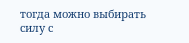тогда можно выбирать силу с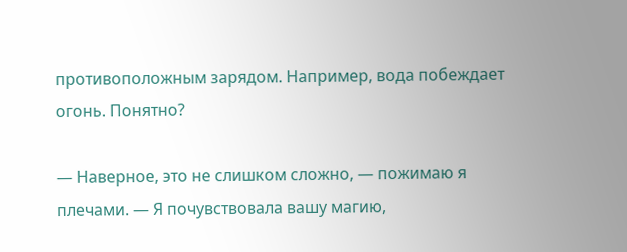противоположным зарядом. Например, вода побеждает огонь. Понятно?

— Наверное, это не слишком сложно, — пожимаю я плечами. — Я почувствовала вашу магию,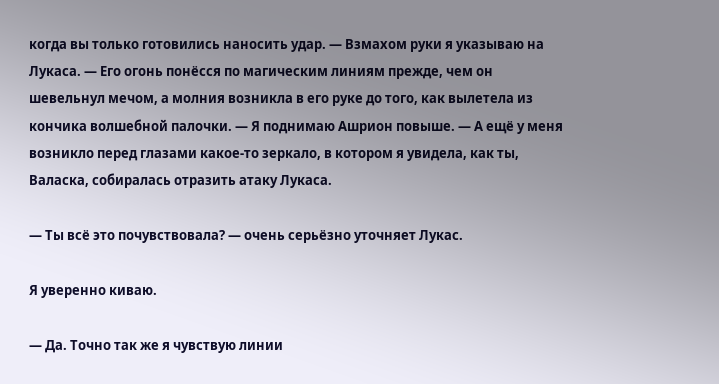когда вы только готовились наносить удар. — Взмахом руки я указываю на Лукаса. — Его огонь понёсся по магическим линиям прежде, чем он шевельнул мечом, а молния возникла в его руке до того, как вылетела из кончика волшебной палочки. — Я поднимаю Ашрион повыше. — А ещё у меня возникло перед глазами какое-то зеркало, в котором я увидела, как ты, Валаска, собиралась отразить атаку Лукаса.

— Ты всё это почувствовала? — очень серьёзно уточняет Лукас.

Я уверенно киваю.

— Да. Точно так же я чувствую линии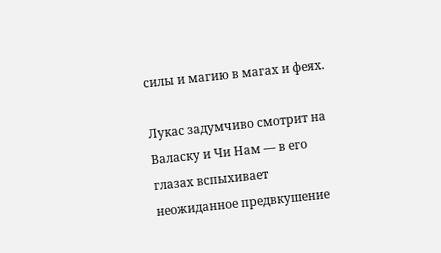силы и магию в магах и феях.

Лукас задумчиво смотрит на Валаску и Чи Нам — в его глазах вспыхивает неожиданное предвкушение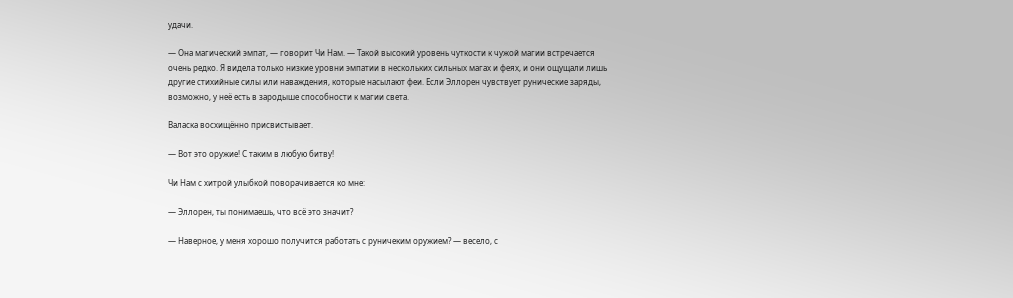удачи.

— Она магический эмпат, — говорит Чи Нам. — Такой высокий уровень чуткости к чужой магии встречается очень редко. Я видела только низкие уровни эмпатии в нескольких сильных магах и феях, и они ощущали лишь другие стихийные силы или наваждения, которые насылают феи. Если Эллорен чувствует рунические заряды, возможно, у неё есть в зародыше способности к магии света.

Валаска восхищённо присвистывает.

— Вот это оружие! С таким в любую битву!

Чи Нам с хитрой улыбкой поворачивается ко мне:

— Эллорен, ты понимаешь, что всё это значит?

— Наверное, у меня хорошо получится работать с руничеким оружием? — весело, с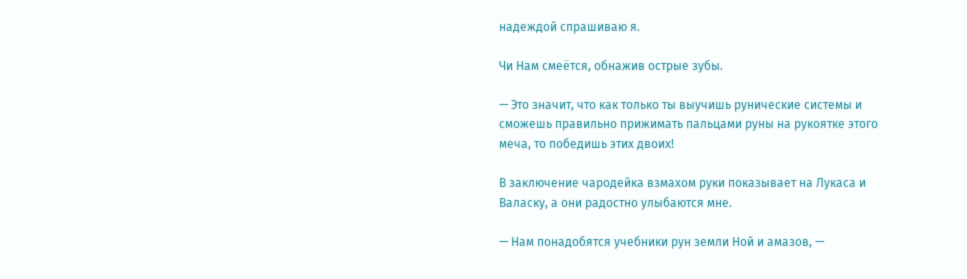надеждой спрашиваю я.

Чи Нам смеётся, обнажив острые зубы.

— Это значит, что как только ты выучишь рунические системы и сможешь правильно прижимать пальцами руны на рукоятке этого меча, то победишь этих двоих!

В заключение чародейка взмахом руки показывает на Лукаса и Валаску, а они радостно улыбаются мне.

— Нам понадобятся учебники рун земли Ной и амазов, —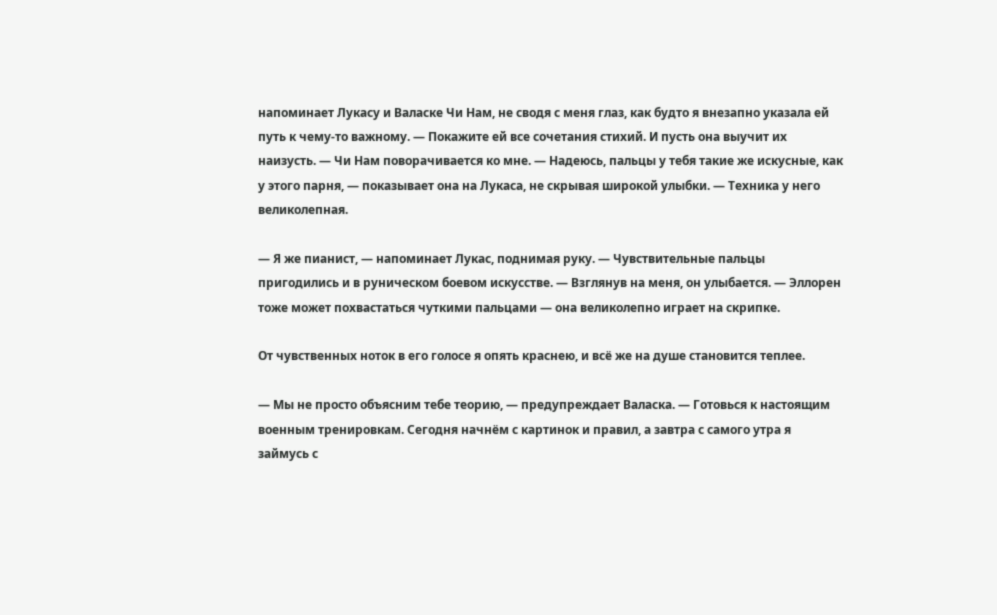напоминает Лукасу и Валаске Чи Нам, не сводя с меня глаз, как будто я внезапно указала ей путь к чему-то важному. — Покажите ей все сочетания стихий. И пусть она выучит их наизусть. — Чи Нам поворачивается ко мне. — Надеюсь, пальцы у тебя такие же искусные, как у этого парня, — показывает она на Лукаса, не скрывая широкой улыбки. — Техника у него великолепная.

— Я же пианист, — напоминает Лукас, поднимая руку. — Чувствительные пальцы пригодились и в руническом боевом искусстве. — Взглянув на меня, он улыбается. — Эллорен тоже может похвастаться чуткими пальцами — она великолепно играет на скрипке.

От чувственных ноток в его голосе я опять краснею, и всё же на душе становится теплее.

— Мы не просто объясним тебе теорию, — предупреждает Валаска. — Готовься к настоящим военным тренировкам. Сегодня начнём с картинок и правил, а завтра с самого утра я займусь с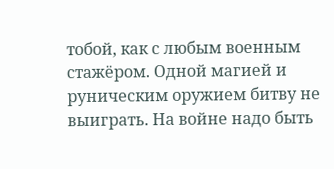тобой, как с любым военным стажёром. Одной магией и руническим оружием битву не выиграть. На войне надо быть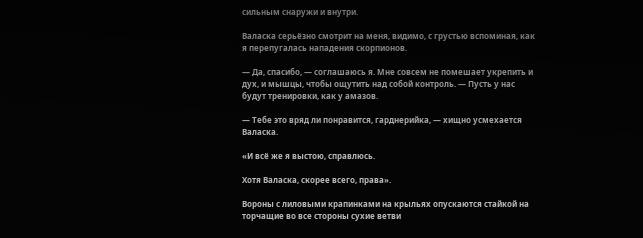сильным снаружи и внутри.

Валаска серьёзно смотрит на меня, видимо, с грустью вспоминая, как я перепугалась нападения скорпионов.

— Да, спасибо, — соглашаюсь я. Мне совсем не помешает укрепить и дух, и мышцы, чтобы ощутить над собой контроль. — Пусть у нас будут тренировки, как у амазов.

— Тебе это вряд ли понравится, гарднерийка, — хищно усмехается Валаска.

«И всё же я выстою, справлюсь.

Хотя Валаска, скорее всего, права».

Вороны с лиловыми крапинками на крыльях опускаются стайкой на торчащие во все стороны сухие ветви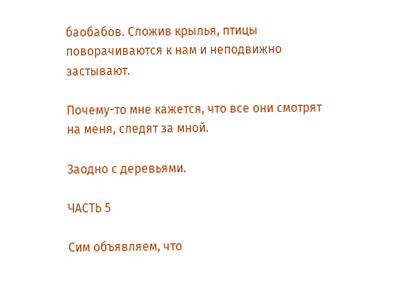баобабов. Сложив крылья, птицы поворачиваются к нам и неподвижно застывают.

Почему-то мне кажется, что все они смотрят на меня, следят за мной.

Заодно с деревьями.

ЧАСТЬ 5

Сим объявляем, что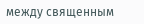между священным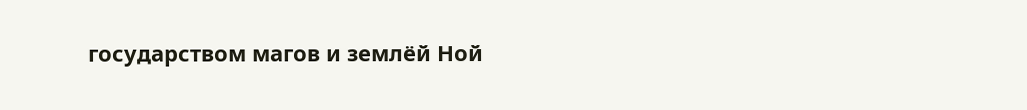государством магов и землёй Ной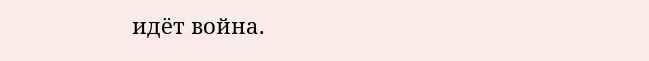идёт война.